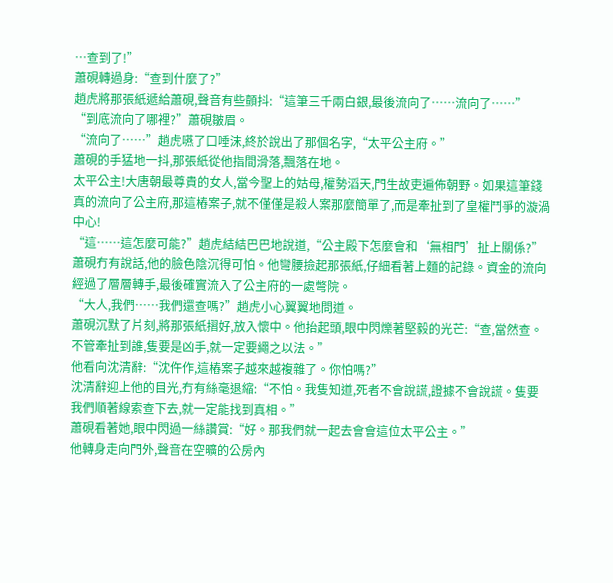…查到了!”
蕭硯轉過身:“查到什麼了?”
趙虎將那張紙遞給蕭硯,聲音有些顫抖:“這筆三千兩白銀,最後流向了……流向了……”
“到底流向了哪裡?”蕭硯皺眉。
“流向了……”趙虎嚥了口唾沫,終於說出了那個名字,“太平公主府。”
蕭硯的手猛地一抖,那張紙從他指間滑落,飄落在地。
太平公主!大唐朝最尊貴的女人,當今聖上的姑母,權勢滔天,門生故吏遍佈朝野。如果這筆錢真的流向了公主府,那這樁案子,就不僅僅是殺人案那麼簡單了,而是牽扯到了皇權鬥爭的漩渦中心!
“這……這怎麼可能?”趙虎結結巴巴地說道,“公主殿下怎麼會和‘無相門’扯上關係?”
蕭硯冇有說話,他的臉色陰沉得可怕。他彎腰撿起那張紙,仔細看著上麵的記錄。資金的流向經過了層層轉手,最後確實流入了公主府的一處彆院。
“大人,我們……我們還查嗎?”趙虎小心翼翼地問道。
蕭硯沉默了片刻,將那張紙摺好,放入懷中。他抬起頭,眼中閃爍著堅毅的光芒:“查,當然查。不管牽扯到誰,隻要是凶手,就一定要繩之以法。”
他看向沈清辭:“沈仵作,這樁案子越來越複雜了。你怕嗎?”
沈清辭迎上他的目光,冇有絲毫退縮:“不怕。我隻知道,死者不會說謊,證據不會說謊。隻要我們順著線索查下去,就一定能找到真相。”
蕭硯看著她,眼中閃過一絲讚賞:“好。那我們就一起去會會這位太平公主。”
他轉身走向門外,聲音在空曠的公房內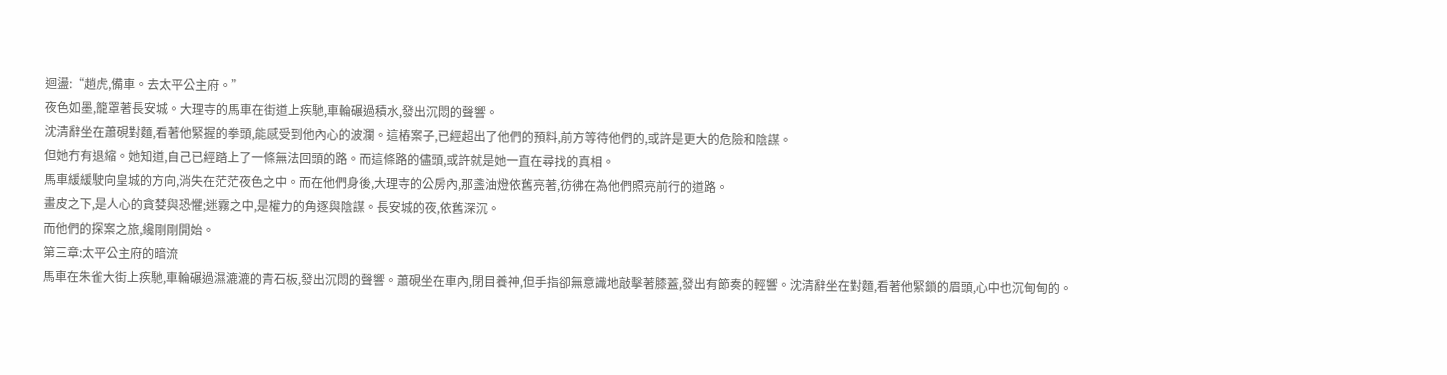迴盪:“趙虎,備車。去太平公主府。”
夜色如墨,籠罩著長安城。大理寺的馬車在街道上疾馳,車輪碾過積水,發出沉悶的聲響。
沈清辭坐在蕭硯對麵,看著他緊握的拳頭,能感受到他內心的波瀾。這樁案子,已經超出了他們的預料,前方等待他們的,或許是更大的危險和陰謀。
但她冇有退縮。她知道,自己已經踏上了一條無法回頭的路。而這條路的儘頭,或許就是她一直在尋找的真相。
馬車緩緩駛向皇城的方向,消失在茫茫夜色之中。而在他們身後,大理寺的公房內,那盞油燈依舊亮著,彷彿在為他們照亮前行的道路。
畫皮之下,是人心的貪婪與恐懼;迷霧之中,是權力的角逐與陰謀。長安城的夜,依舊深沉。
而他們的探案之旅,纔剛剛開始。
第三章:太平公主府的暗流
馬車在朱雀大街上疾馳,車輪碾過濕漉漉的青石板,發出沉悶的聲響。蕭硯坐在車內,閉目養神,但手指卻無意識地敲擊著膝蓋,發出有節奏的輕響。沈清辭坐在對麵,看著他緊鎖的眉頭,心中也沉甸甸的。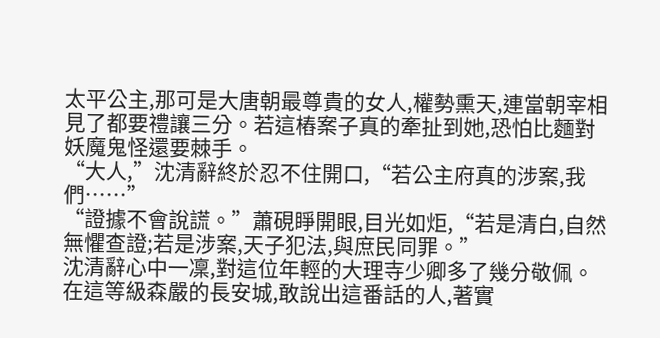太平公主,那可是大唐朝最尊貴的女人,權勢熏天,連當朝宰相見了都要禮讓三分。若這樁案子真的牽扯到她,恐怕比麵對妖魔鬼怪還要棘手。
“大人,”沈清辭終於忍不住開口,“若公主府真的涉案,我們……”
“證據不會說謊。”蕭硯睜開眼,目光如炬,“若是清白,自然無懼查證;若是涉案,天子犯法,與庶民同罪。”
沈清辭心中一凜,對這位年輕的大理寺少卿多了幾分敬佩。在這等級森嚴的長安城,敢說出這番話的人,著實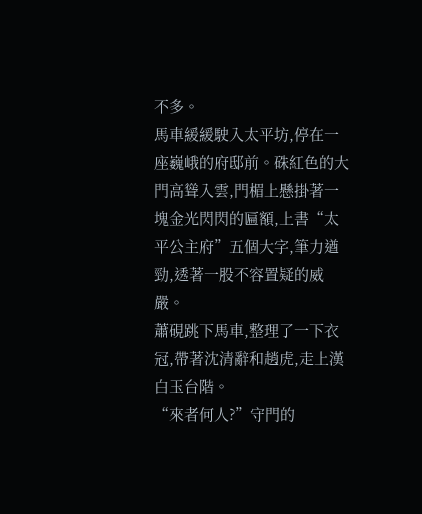不多。
馬車緩緩駛入太平坊,停在一座巍峨的府邸前。硃紅色的大門高聳入雲,門楣上懸掛著一塊金光閃閃的匾額,上書“太平公主府”五個大字,筆力遒勁,透著一股不容置疑的威嚴。
蕭硯跳下馬車,整理了一下衣冠,帶著沈清辭和趙虎,走上漢白玉台階。
“來者何人?”守門的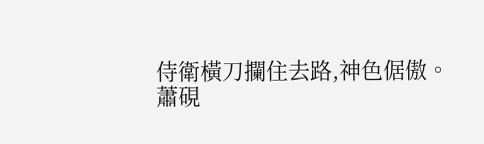侍衛橫刀攔住去路,神色倨傲。
蕭硯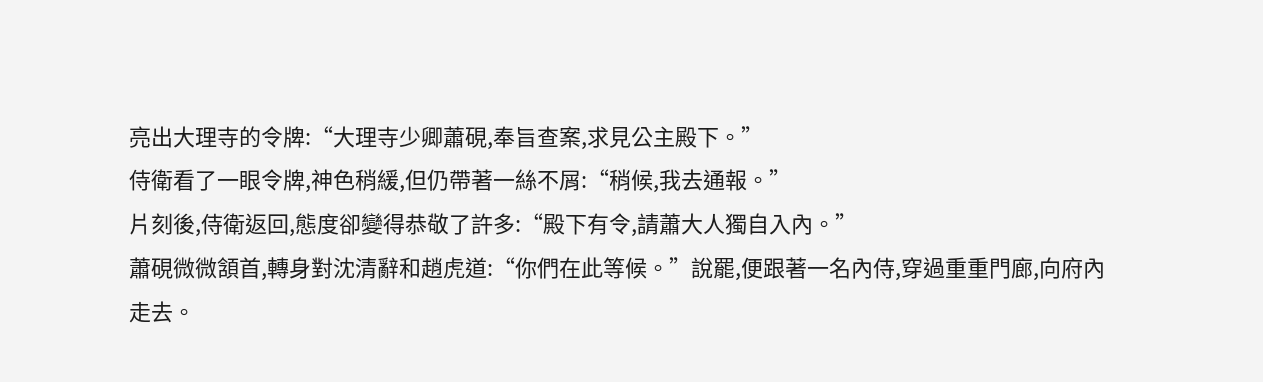亮出大理寺的令牌:“大理寺少卿蕭硯,奉旨查案,求見公主殿下。”
侍衛看了一眼令牌,神色稍緩,但仍帶著一絲不屑:“稍候,我去通報。”
片刻後,侍衛返回,態度卻變得恭敬了許多:“殿下有令,請蕭大人獨自入內。”
蕭硯微微頷首,轉身對沈清辭和趙虎道:“你們在此等候。”說罷,便跟著一名內侍,穿過重重門廊,向府內走去。